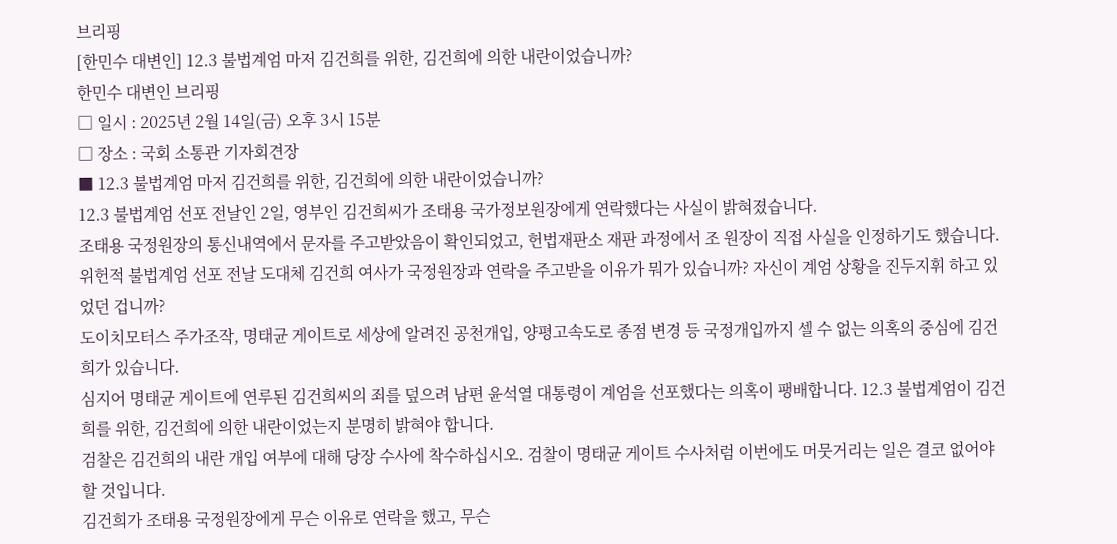브리핑
[한민수 대변인] 12.3 불법계엄 마저 김건희를 위한, 김건희에 의한 내란이었습니까?
한민수 대변인 브리핑
□ 일시 : 2025년 2월 14일(금) 오후 3시 15분
□ 장소 : 국회 소통관 기자회견장
■ 12.3 불법계엄 마저 김건희를 위한, 김건희에 의한 내란이었습니까?
12.3 불법계엄 선포 전날인 2일, 영부인 김건희씨가 조태용 국가정보원장에게 연락했다는 사실이 밝혀졌습니다.
조태용 국정원장의 통신내역에서 문자를 주고받았음이 확인되었고, 헌법재판소 재판 과정에서 조 원장이 직접 사실을 인정하기도 했습니다.
위헌적 불법계엄 선포 전날 도대체 김건희 여사가 국정원장과 연락을 주고받을 이유가 뭐가 있습니까? 자신이 계엄 상황을 진두지휘 하고 있었던 겁니까?
도이치모터스 주가조작, 명태균 게이트로 세상에 알려진 공천개입, 양평고속도로 종점 변경 등 국정개입까지 셀 수 없는 의혹의 중심에 김건희가 있습니다.
심지어 명태균 게이트에 연루된 김건희씨의 죄를 덮으려 남편 윤석열 대통령이 계엄을 선포했다는 의혹이 팽배합니다. 12.3 불법계엄이 김건희를 위한, 김건희에 의한 내란이었는지 분명히 밝혀야 합니다.
검찰은 김건희의 내란 개입 여부에 대해 당장 수사에 착수하십시오. 검찰이 명태균 게이트 수사처럼 이번에도 머뭇거리는 일은 결코 없어야 할 것입니다.
김건희가 조태용 국정원장에게 무슨 이유로 연락을 했고, 무슨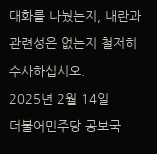대화를 나눴는지, 내란과 관련성은 없는지 철저히 수사하십시오.
2025년 2월 14일
더불어민주당 공보국